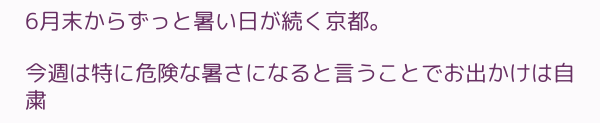6月末からずっと暑い日が続く京都。

今週は特に危険な暑さになると言うことでお出かけは自粛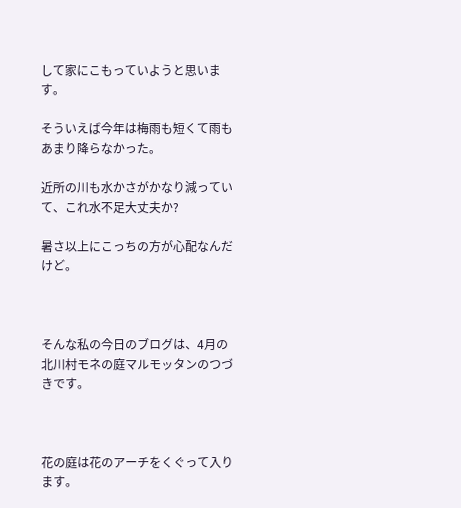して家にこもっていようと思います。

そういえば今年は梅雨も短くて雨もあまり降らなかった。

近所の川も水かさがかなり減っていて、これ水不足大丈夫か?

暑さ以上にこっちの方が心配なんだけど。



そんな私の今日のブログは、4月の北川村モネの庭マルモッタンのつづきです。



花の庭は花のアーチをくぐって入ります。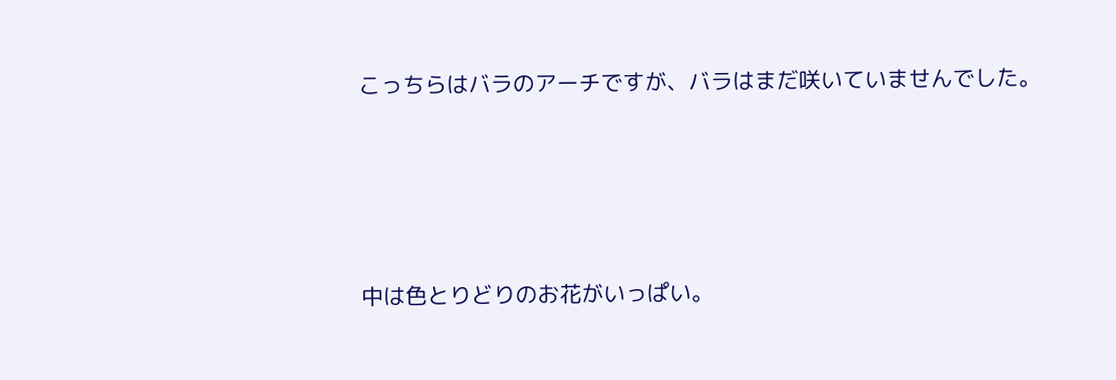こっちらはバラのアーチですが、バラはまだ咲いていませんでした。







中は色とりどりのお花がいっぱい。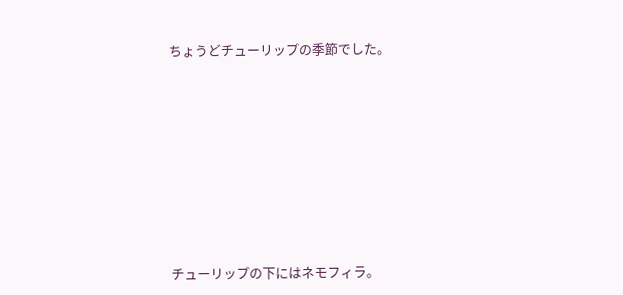ちょうどチューリップの季節でした。











チューリップの下にはネモフィラ。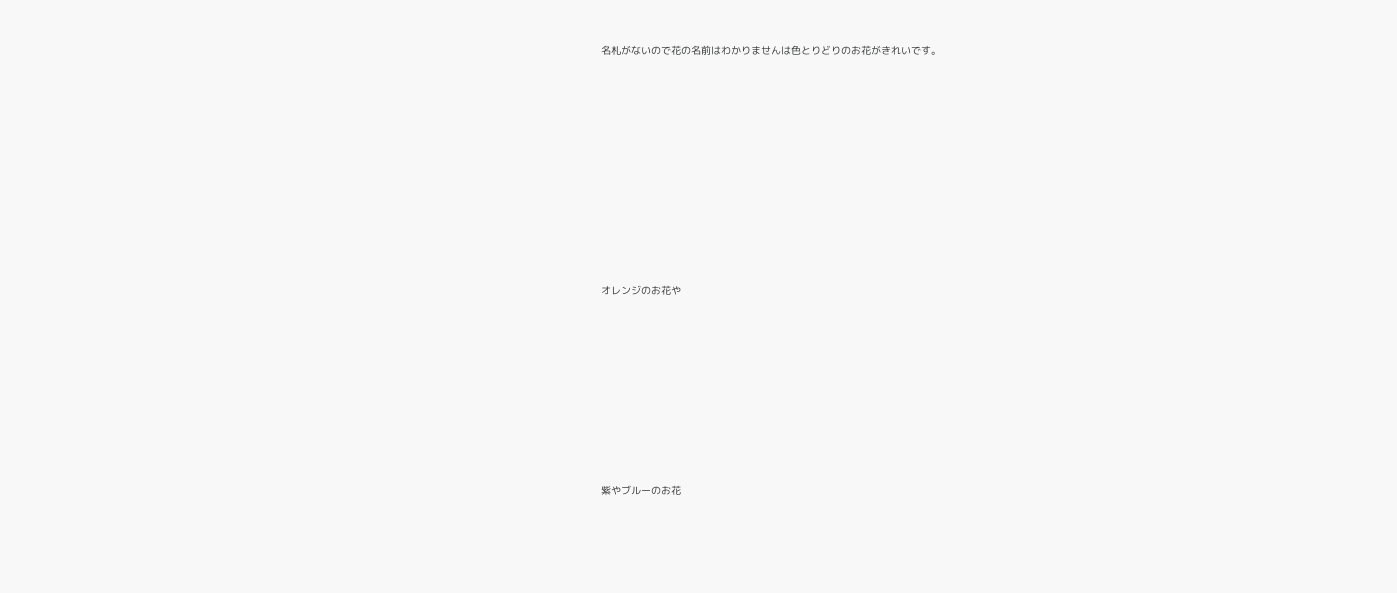名札がないので花の名前はわかりませんは色とりどりのお花がきれいです。











オレンジのお花や









紫やブルーのお花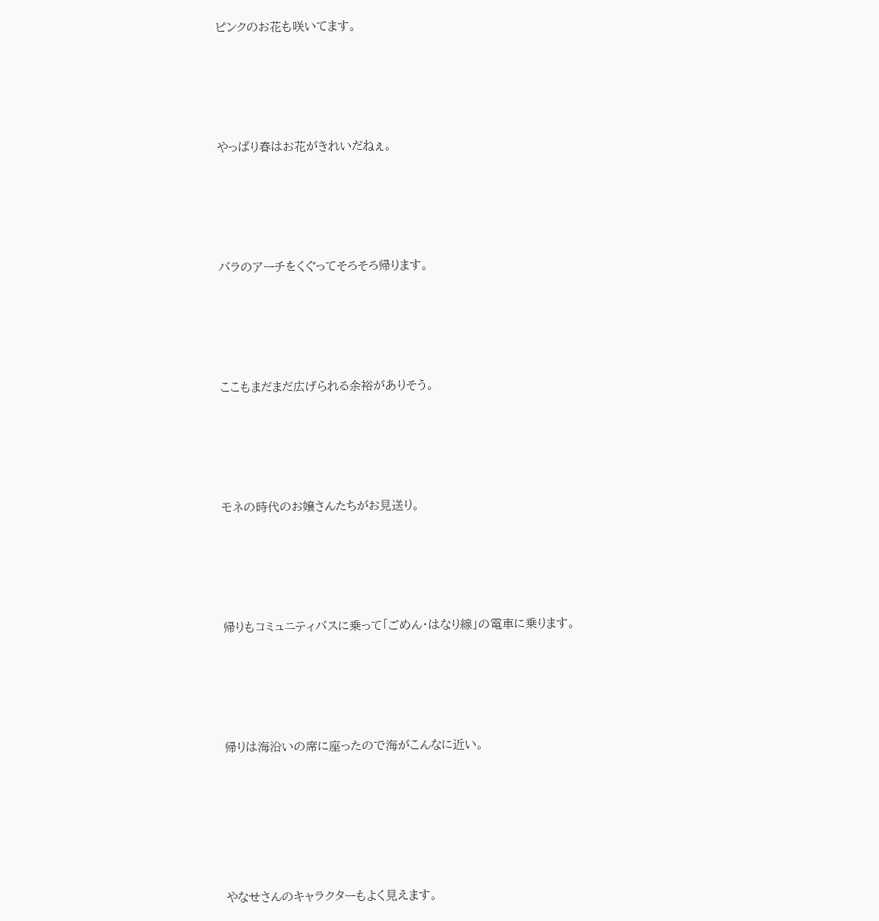ピンクのお花も咲いてます。







やっぱり春はお花がきれいだねぇ。







バラのアーチをくぐってそろそろ帰ります。







ここもまだまだ広げられる余裕がありそう。







モネの時代のお嬢さんたちがお見送り。







帰りもコミュニティバスに乗って「ごめん・はなり線」の電車に乗ります。







帰りは海沿いの席に座ったので海がこんなに近い。









やなせさんのキャラクターもよく見えます。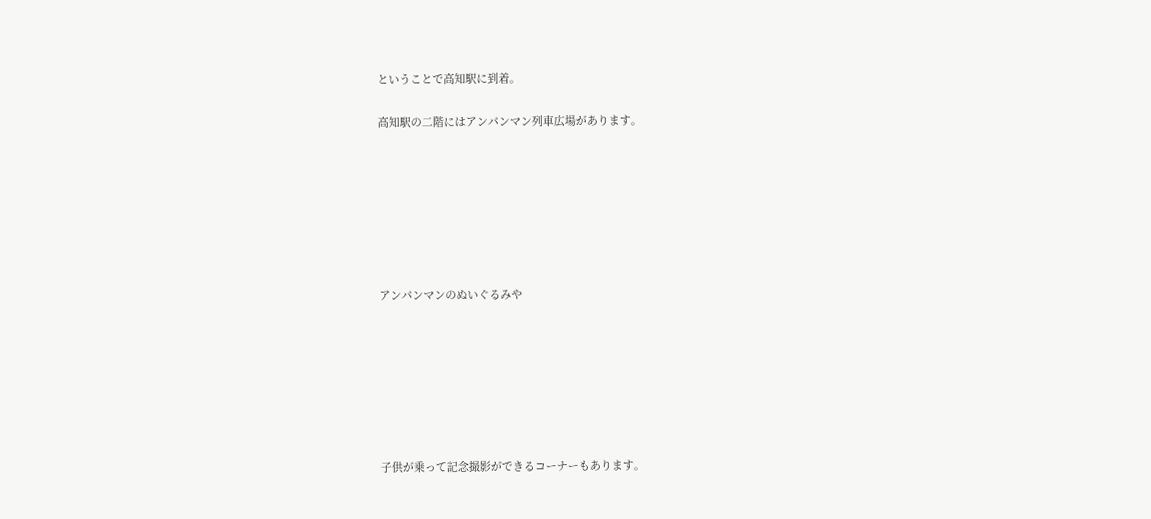ということで高知駅に到着。

高知駅の二階にはアンパンマン列車広場があります。







アンパンマンのぬいぐるみや







子供が乗って記念撮影ができるコーナーもあります。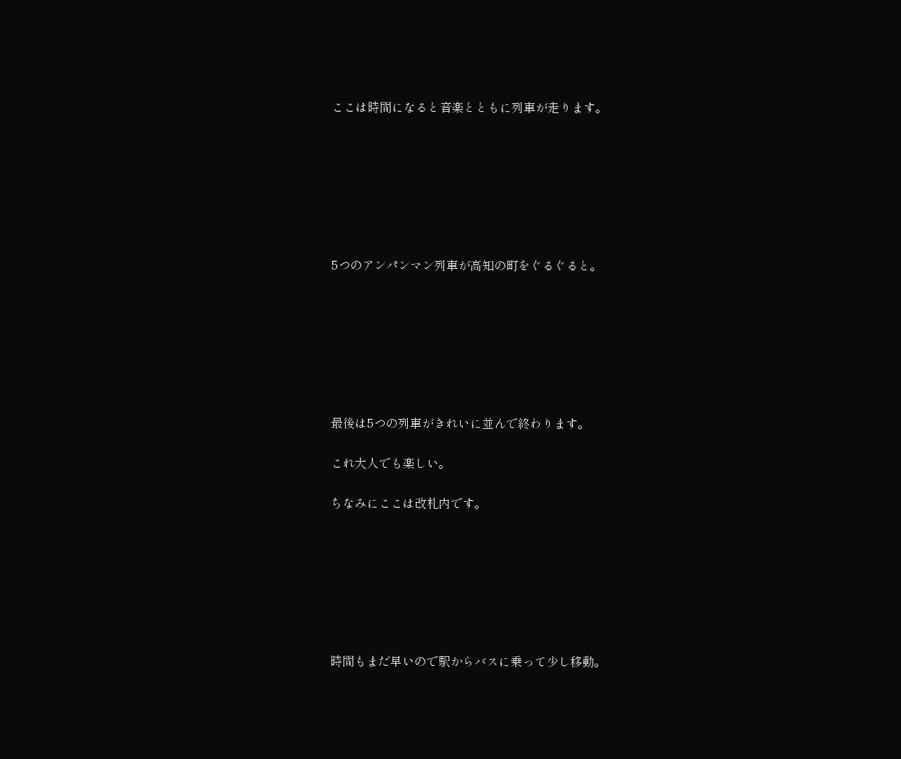ここは時間になると音楽とともに列車が走ります。







5つのアンパンマン列車が高知の町をぐるぐると。







最後は5つの列車がきれいに並んで終わります。

これ大人でも楽しい。

ちなみにここは改札内です。







時間もまだ早いので駅からバスに乗って少し移動。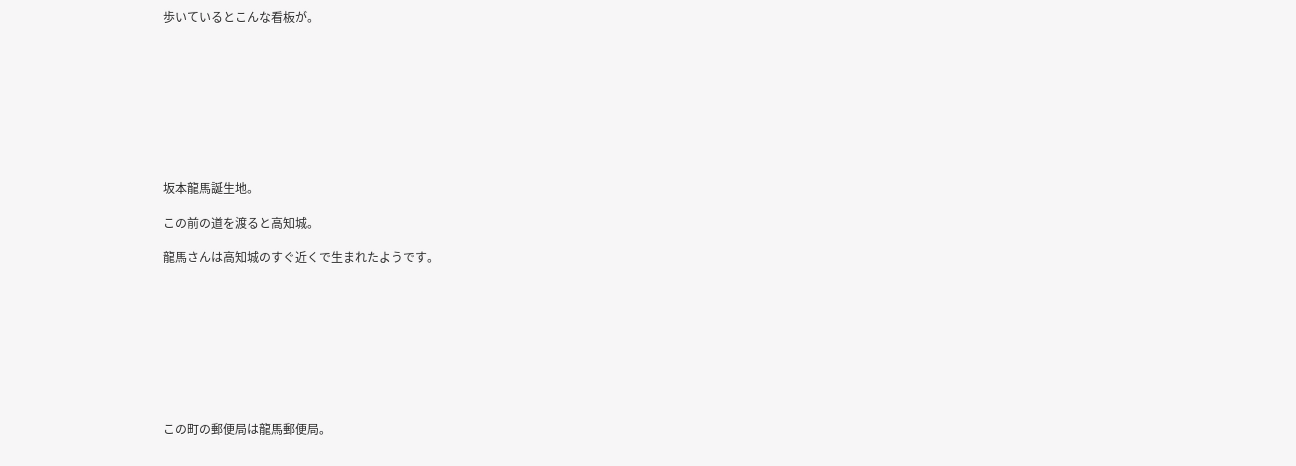歩いているとこんな看板が。









坂本龍馬誕生地。

この前の道を渡ると高知城。

龍馬さんは高知城のすぐ近くで生まれたようです。









この町の郵便局は龍馬郵便局。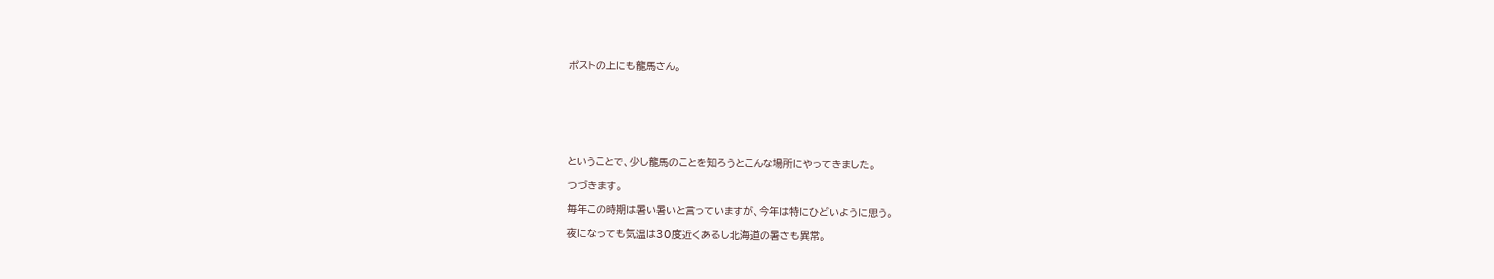ポストの上にも龍馬さん。







ということで、少し龍馬のことを知ろうとこんな場所にやってきました。

つづきます。

毎年この時期は暑い暑いと言っていますが、今年は特にひどいように思う。

夜になっても気温は30度近くあるし北海道の暑さも異常。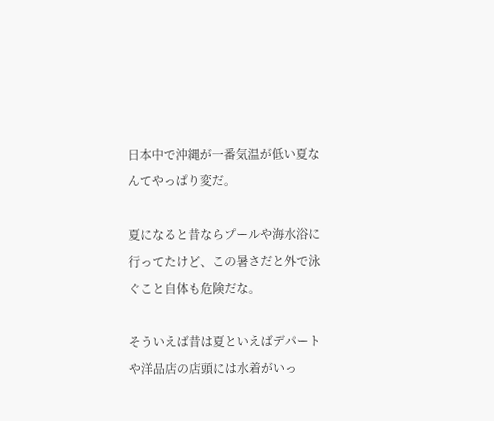日本中で沖縄が一番気温が低い夏なんてやっぱり変だ。

夏になると昔ならプールや海水浴に行ってたけど、この暑さだと外で泳ぐこと自体も危険だな。

そういえば昔は夏といえばデパートや洋品店の店頭には水着がいっ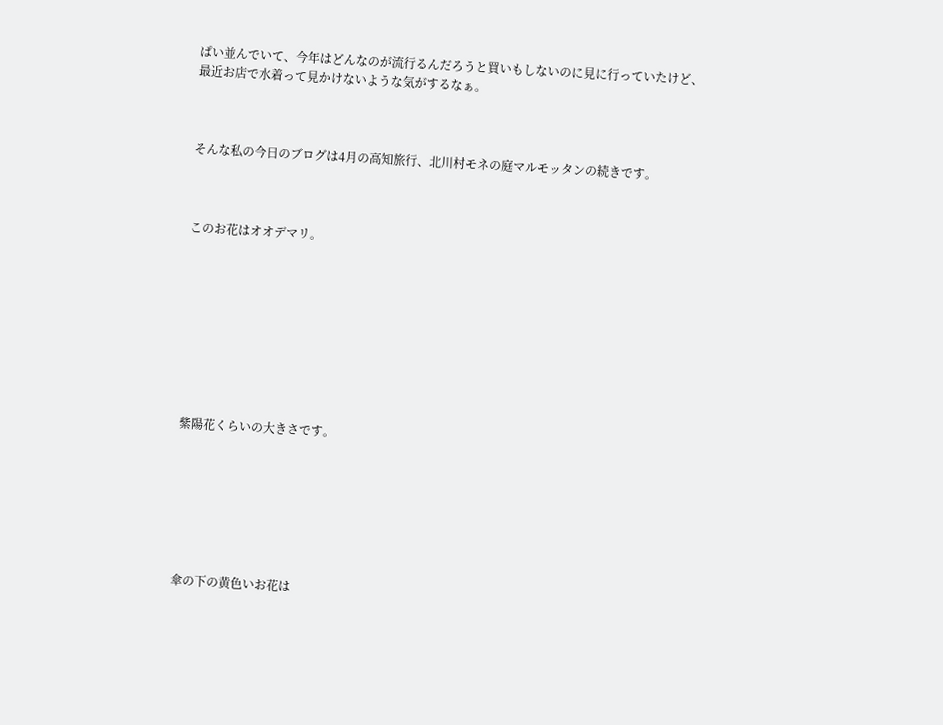ぱい並んでいて、今年はどんなのが流行るんだろうと買いもしないのに見に行っていたけど、最近お店で水着って見かけないような気がするなぁ。



そんな私の今日のブログは4月の高知旅行、北川村モネの庭マルモッタンの続きです。



このお花はオオデマリ。









紫陽花くらいの大きさです。







傘の下の黄色いお花は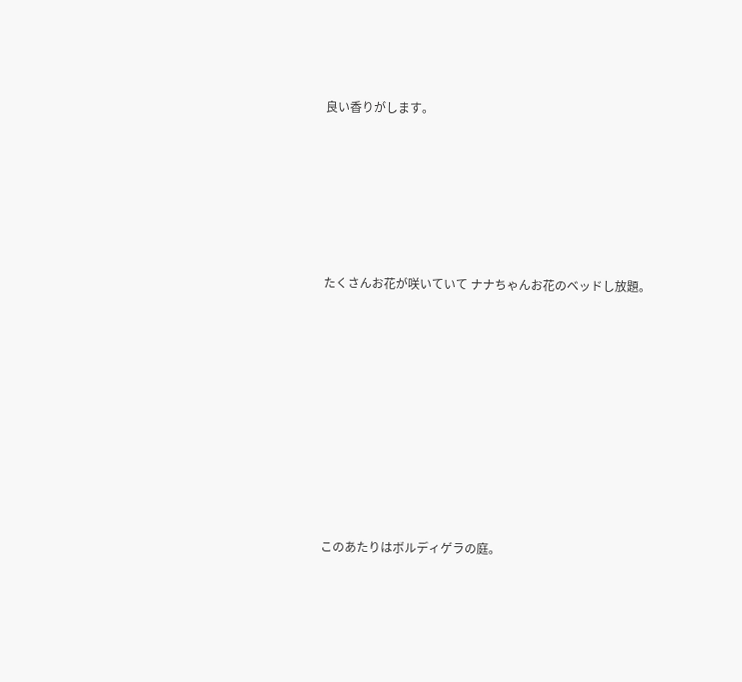良い香りがします。







たくさんお花が咲いていて ナナちゃんお花のベッドし放題。











このあたりはボルディゲラの庭。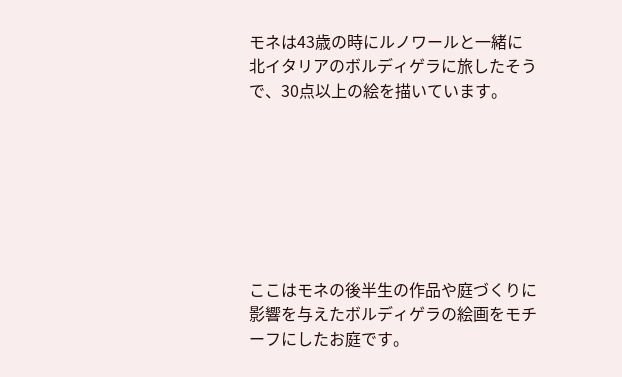モネは43歳の時にルノワールと一緒に北イタリアのボルディゲラに旅したそうで、30点以上の絵を描いています。







ここはモネの後半生の作品や庭づくりに影響を与えたボルディゲラの絵画をモチーフにしたお庭です。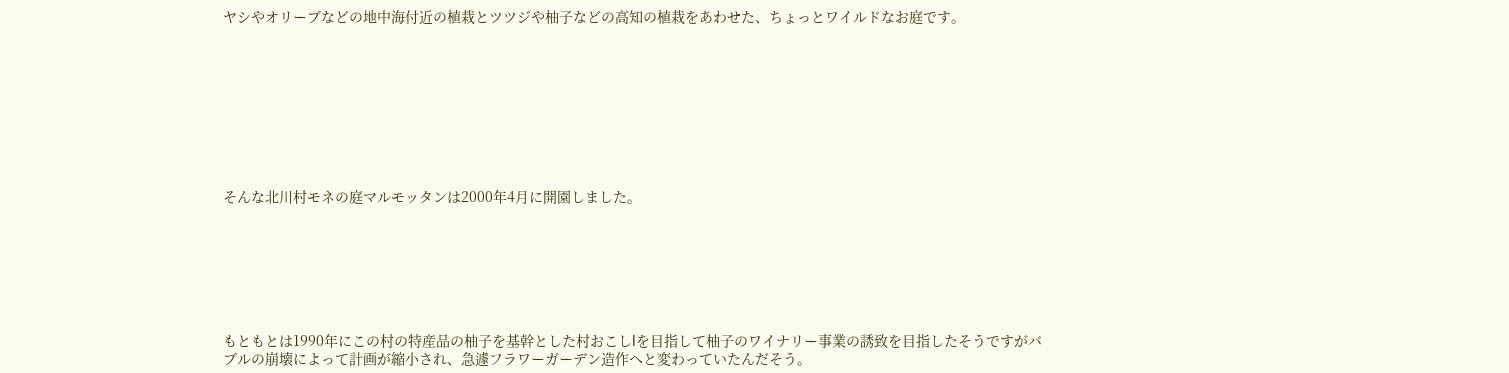ヤシやオリーブなどの地中海付近の植栽とツツジや柚子などの高知の植栽をあわせた、ちょっとワイルドなお庭です。









そんな北川村モネの庭マルモッタンは2000年4月に開園しました。







もともとは1990年にこの村の特産品の柚子を基幹とした村おこしlを目指して柚子のワイナリー事業の誘致を目指したそうですがバブルの崩壊によって計画が縮小され、急遽フラワーガーデン造作へと変わっていたんだそう。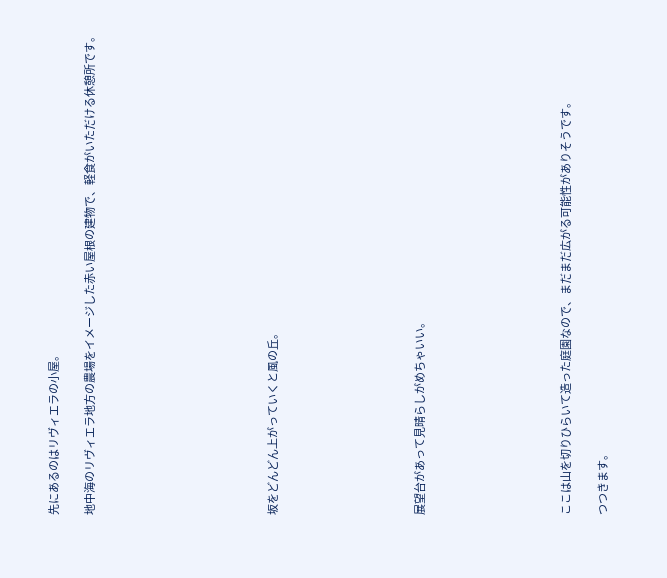先にあるのはリヴィエラの小屋。

地中海のリヴィエラ地方の農場をイメージした赤い屋根の建物で、軽食がいただける休憩所です。









坂をどんどん上がっていくと風の丘。







展望台があって見晴らしがめちゃいい。







ここは山を切りひらいて造った庭園なので、まだまだ広がる可能性がありそうです。

つつきます。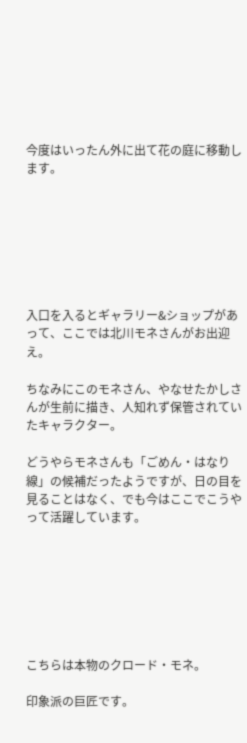今度はいったん外に出て花の庭に移動します。







入口を入るとギャラリー&ショップがあって、ここでは北川モネさんがお出迎え。

ちなみにこのモネさん、やなせたかしさんが生前に描き、人知れず保管されていたキャラクター。

どうやらモネさんも「ごめん・はなり線」の候補だったようですが、日の目を見ることはなく、でも今はここでこうやって活躍しています。







こちらは本物のクロード・モネ。

印象派の巨匠です。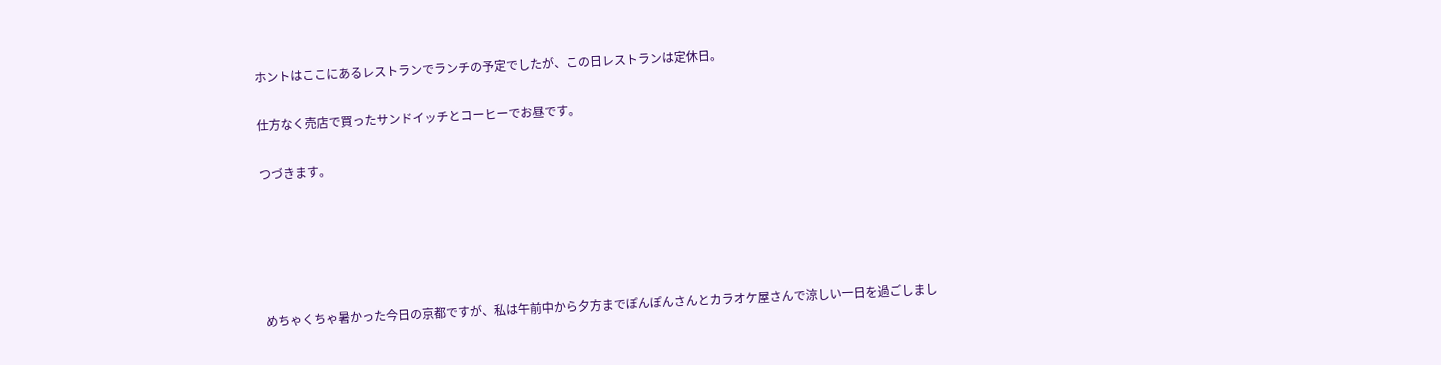ホントはここにあるレストランでランチの予定でしたが、この日レストランは定休日。

仕方なく売店で買ったサンドイッチとコーヒーでお昼です。

つづきます。





めちゃくちゃ暑かった今日の京都ですが、私は午前中から夕方までぽんぽんさんとカラオケ屋さんで涼しい一日を過ごしまし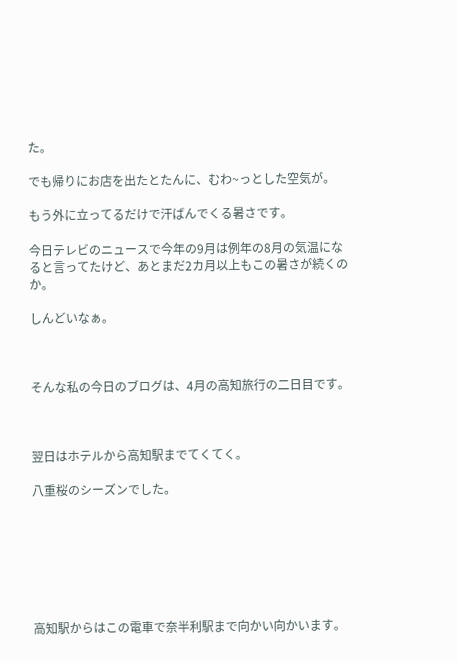た。

でも帰りにお店を出たとたんに、むわ~っとした空気が。

もう外に立ってるだけで汗ばんでくる暑さです。

今日テレビのニュースで今年の9月は例年の8月の気温になると言ってたけど、あとまだ2カ月以上もこの暑さが続くのか。

しんどいなぁ。



そんな私の今日のブログは、4月の高知旅行の二日目です。



翌日はホテルから高知駅までてくてく。

八重桜のシーズンでした。







高知駅からはこの電車で奈半利駅まで向かい向かいます。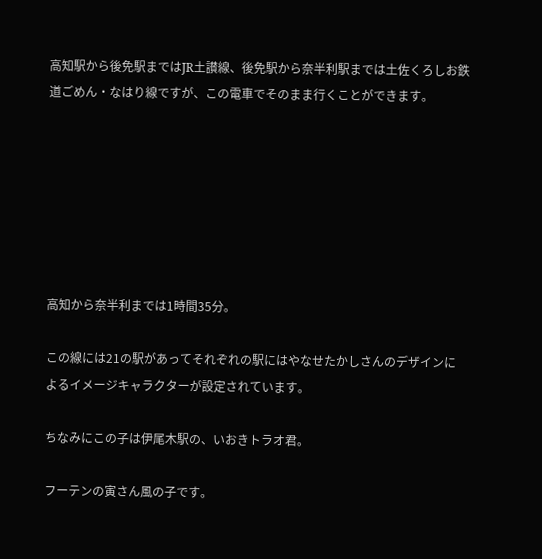高知駅から後免駅まではJR土讃線、後免駅から奈半利駅までは土佐くろしお鉄道ごめん・なはり線ですが、この電車でそのまま行くことができます。







高知から奈半利までは1時間35分。

この線には21の駅があってそれぞれの駅にはやなせたかしさんのデザインによるイメージキャラクターが設定されています。

ちなみにこの子は伊尾木駅の、いおきトラオ君。

フーテンの寅さん風の子です。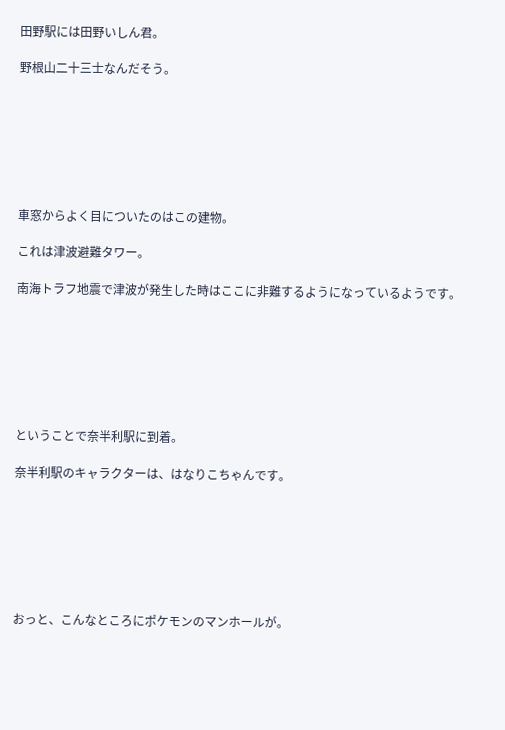田野駅には田野いしん君。

野根山二十三士なんだそう。







車窓からよく目についたのはこの建物。

これは津波避難タワー。

南海トラフ地震で津波が発生した時はここに非難するようになっているようです。







ということで奈半利駅に到着。

奈半利駅のキャラクターは、はなりこちゃんです。







おっと、こんなところにポケモンのマンホールが。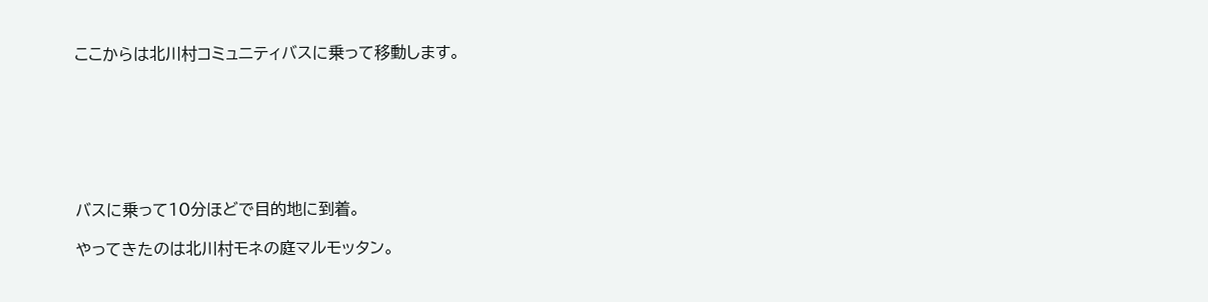ここからは北川村コミュニティバスに乗って移動します。







バスに乗って10分ほどで目的地に到着。

やってきたのは北川村モネの庭マルモッタン。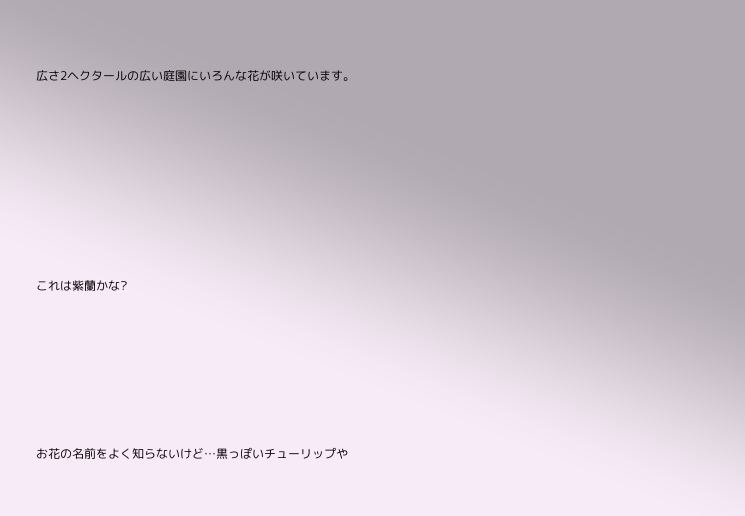広さ2ヘクタールの広い庭園にいろんな花が咲いています。









これは紫蘭かな?







お花の名前をよく知らないけど…黒っぽいチューリップや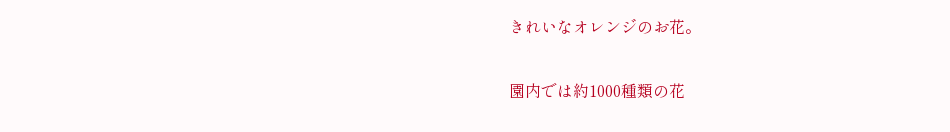きれいなオレンジのお花。

園内では約1000種類の花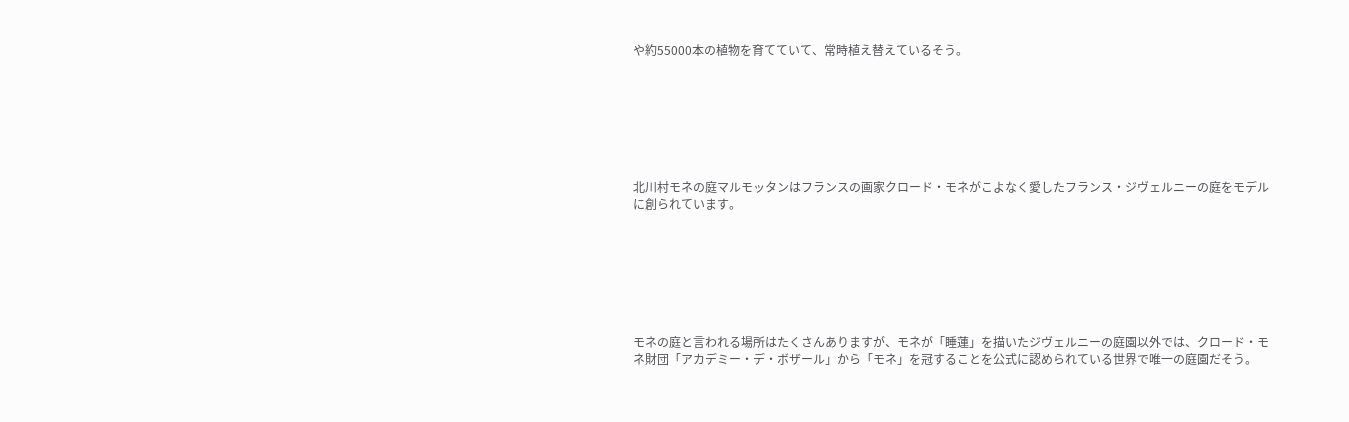や約55000本の植物を育てていて、常時植え替えているそう。







北川村モネの庭マルモッタンはフランスの画家クロード・モネがこよなく愛したフランス・ジヴェルニーの庭をモデルに創られています。







モネの庭と言われる場所はたくさんありますが、モネが「睡蓮」を描いたジヴェルニーの庭園以外では、クロード・モネ財団「アカデミー・デ・ボザール」から「モネ」を冠することを公式に認められている世界で唯一の庭園だそう。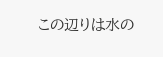この辺りは水の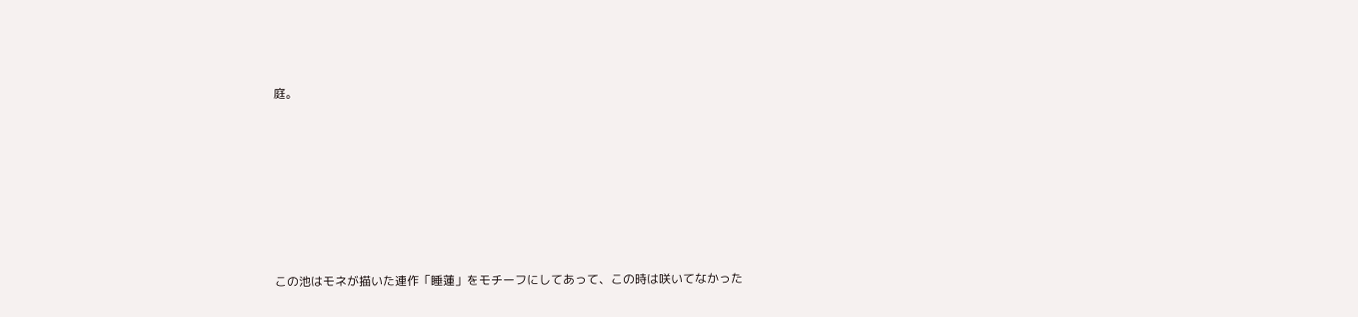庭。







この池はモネが描いた連作「睡蓮」をモチーフにしてあって、この時は咲いてなかった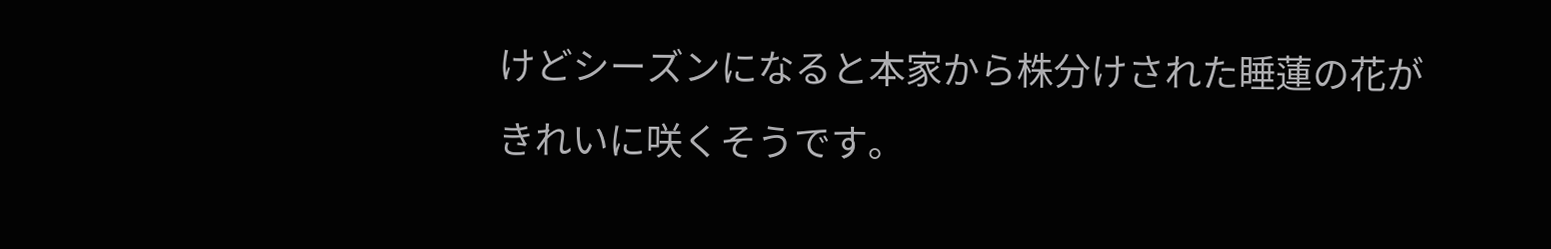けどシーズンになると本家から株分けされた睡蓮の花がきれいに咲くそうです。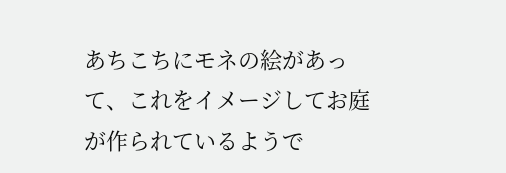あちこちにモネの絵があって、これをイメージしてお庭が作られているようで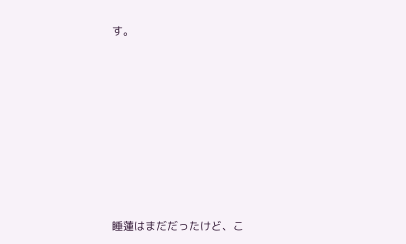す。









睡蓮はまだだったけど、こ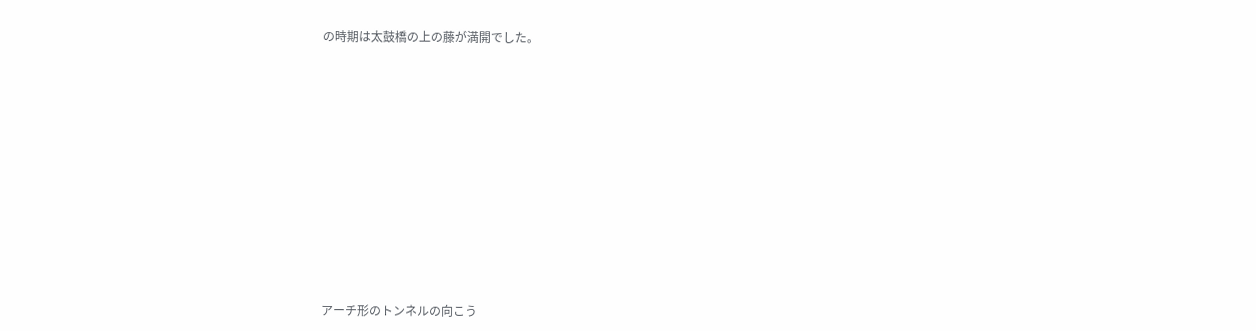の時期は太鼓橋の上の藤が満開でした。













アーチ形のトンネルの向こう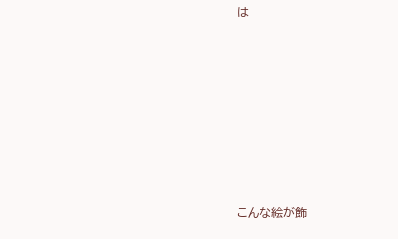は









こんな絵が飾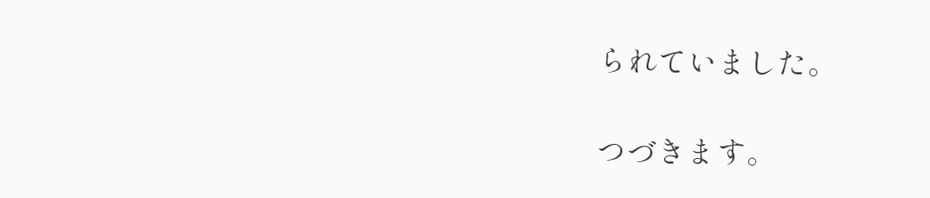られていました。

つづきます。